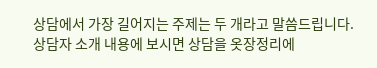상담에서 가장 길어지는 주제는 두 개라고 말씀드립니다.
상담자 소개 내용에 보시면 상담을 옷장정리에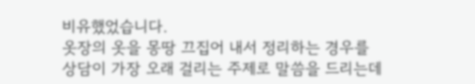비유했었습니다.
옷장의 옷을 몽땅 끄집어 내서 정리하는 경우를
상담이 가장 오래 걸리는 주제로 말씀을 드리는데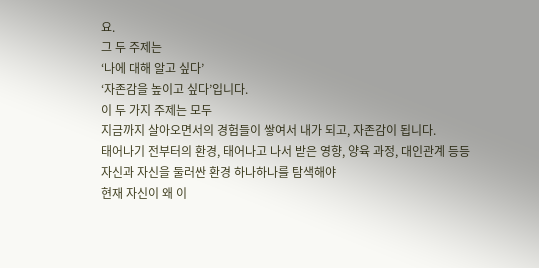요.
그 두 주제는
‘나에 대해 알고 싶다’
‘자존감을 높이고 싶다’입니다.
이 두 가지 주제는 모두
지금까지 살아오면서의 경험들이 쌓여서 내가 되고, 자존감이 됩니다.
태어나기 전부터의 환경, 태어나고 나서 받은 영향, 양육 과정, 대인관계 등등
자신과 자신을 둘러싼 환경 하나하나를 탐색해야
현재 자신이 왜 이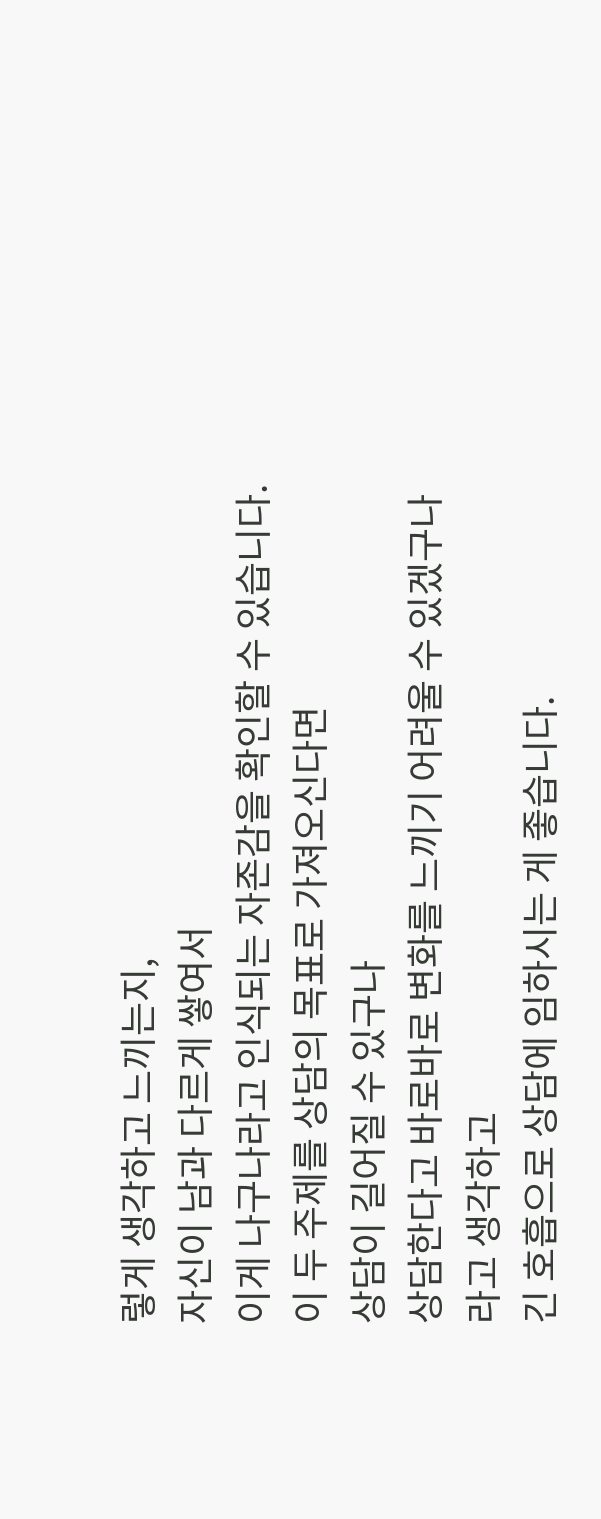렇게 생각하고 느끼는지,
자신이 남과 다르게 쌓여서
이게 나구나라고 인식되는 자존감을 확인할 수 있습니다.
이 두 주제를 상담의 목표로 가져오신다면
상담이 길어질 수 있구나
상담한다고 바로바로 변화를 느끼기 어려울 수 있겠구나
라고 생각하고
긴 호흡으로 상담에 임하시는 게 좋습니다.